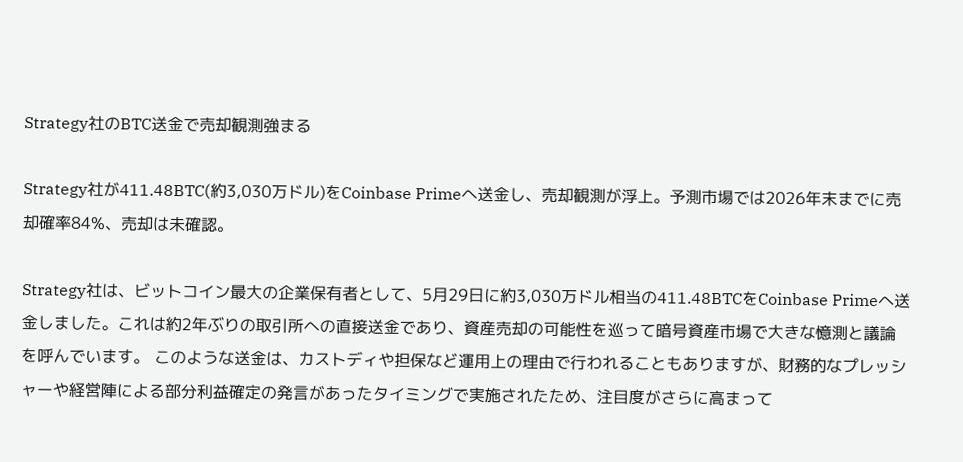Strategy社のBTC送金で売却観測強まる

Strategy社が411.48BTC(約3,030万ドル)をCoinbase Primeへ送金し、売却観測が浮上。予測市場では2026年末までに売却確率84%、売却は未確認。

Strategy社は、ビットコイン最大の企業保有者として、5月29日に約3,030万ドル相当の411.48BTCをCoinbase Primeへ送金しました。これは約2年ぶりの取引所への直接送金であり、資産売却の可能性を巡って暗号資産市場で大きな憶測と議論を呼んでいます。 このような送金は、カストディや担保など運用上の理由で行われることもありますが、財務的なプレッシャーや経営陣による部分利益確定の発言があったタイミングで実施されたため、注目度がさらに高まって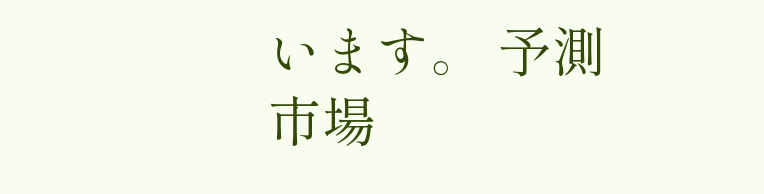います。 予測市場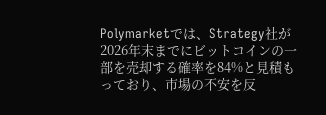Polymarketでは、Strategy社が2026年末までにビットコインの一部を売却する確率を84%と見積もっており、市場の不安を反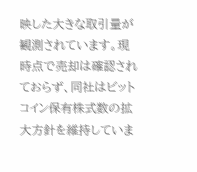映した大きな取引量が観測されています。現時点で売却は確認されておらず、同社はビットコイン保有株式数の拡大方針を維持していま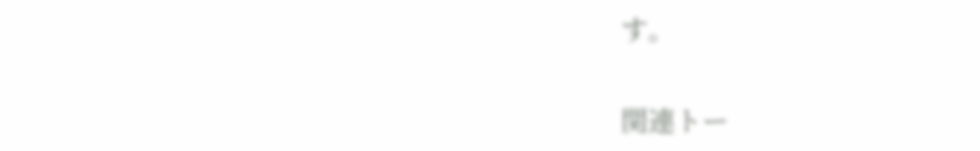す。

関連トー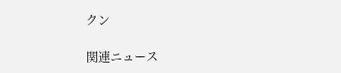クン

関連ニュース